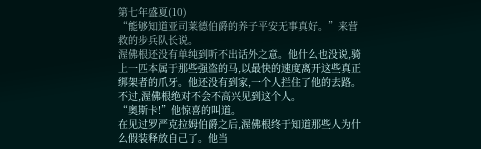第七年盛夏(10)
“能够知道亚司莱德伯爵的养子平安无事真好。”来营救的步兵队长说。
渥佛根还没有单纯到听不出话外之意。他什么也没说,骑上一匹本属于那些强盗的马,以最快的速度离开这些真正绑架者的爪牙。他还没有到家,一个人拦住了他的去路。不过,渥佛根绝对不会不高兴见到这个人。
“奥斯卡!”他惊喜的叫道。
在见过罗严克拉姆伯爵之后,渥佛根终于知道那些人为什么假装释放自己了。他当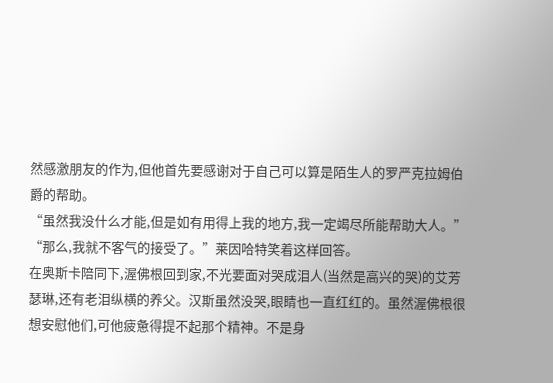然感激朋友的作为,但他首先要感谢对于自己可以算是陌生人的罗严克拉姆伯爵的帮助。
“虽然我没什么才能,但是如有用得上我的地方,我一定竭尽所能帮助大人。”
“那么,我就不客气的接受了。”莱因哈特笑着这样回答。
在奥斯卡陪同下,渥佛根回到家,不光要面对哭成泪人(当然是高兴的哭)的艾芳瑟琳,还有老泪纵横的养父。汉斯虽然没哭,眼睛也一直红红的。虽然渥佛根很想安慰他们,可他疲惫得提不起那个精神。不是身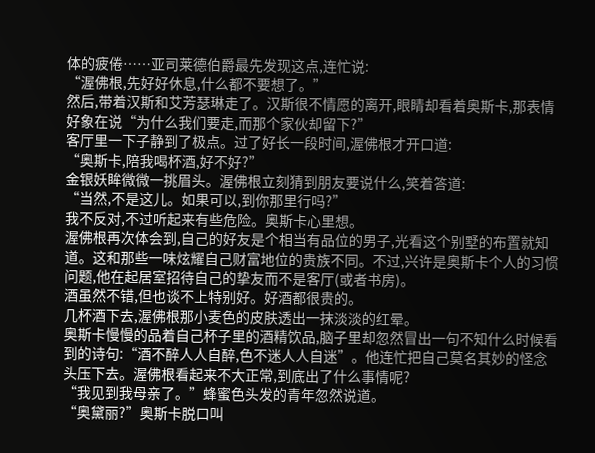体的疲倦……亚司莱德伯爵最先发现这点,连忙说:
“渥佛根,先好好休息,什么都不要想了。”
然后,带着汉斯和艾芳瑟琳走了。汉斯很不情愿的离开,眼睛却看着奥斯卡,那表情好象在说“为什么我们要走,而那个家伙却留下?”
客厅里一下子静到了极点。过了好长一段时间,渥佛根才开口道:
“奥斯卡,陪我喝杯酒,好不好?”
金银妖眸微微一挑眉头。渥佛根立刻猜到朋友要说什么,笑着答道:
“当然,不是这儿。如果可以,到你那里行吗?”
我不反对,不过听起来有些危险。奥斯卡心里想。
渥佛根再次体会到,自己的好友是个相当有品位的男子,光看这个别墅的布置就知道。这和那些一味炫耀自己财富地位的贵族不同。不过,兴许是奥斯卡个人的习惯问题,他在起居室招待自己的挚友而不是客厅(或者书房)。
酒虽然不错,但也谈不上特别好。好酒都很贵的。
几杯酒下去,渥佛根那小麦色的皮肤透出一抹淡淡的红晕。
奥斯卡慢慢的品着自己杯子里的酒精饮品,脑子里却忽然冒出一句不知什么时候看到的诗句:“酒不醉人人自醉,色不迷人人自迷”。他连忙把自己莫名其妙的怪念头压下去。渥佛根看起来不大正常,到底出了什么事情呢?
“我见到我母亲了。”蜂蜜色头发的青年忽然说道。
“奥黛丽?”奥斯卡脱口叫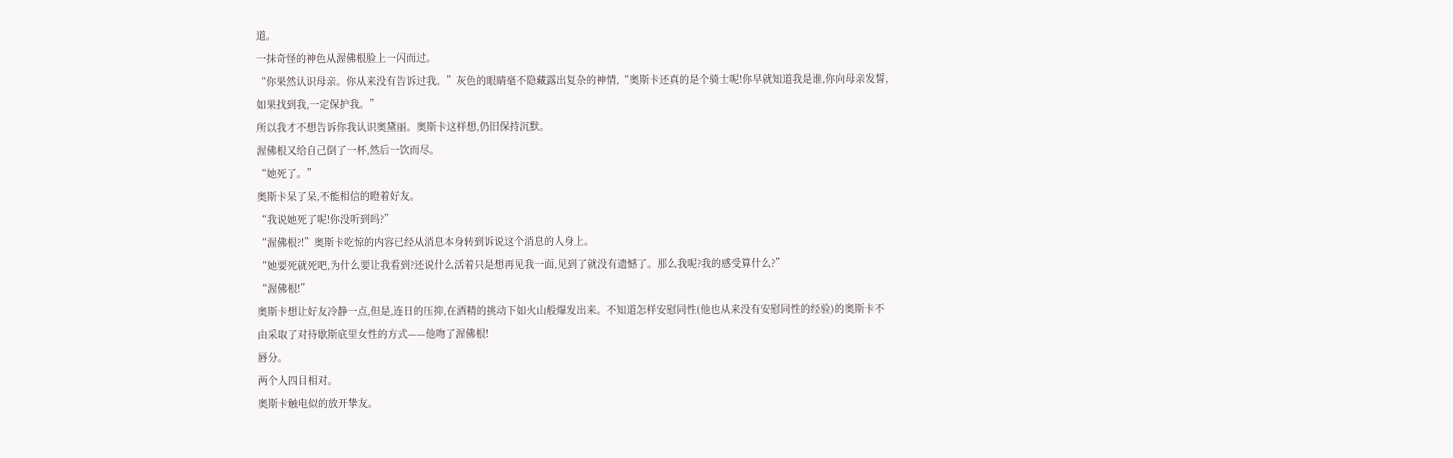道。
一抹奇怪的神色从渥佛根脸上一闪而过。
“你果然认识母亲。你从来没有告诉过我。”灰色的眼睛毫不隐藏露出复杂的神情,“奥斯卡还真的是个骑士呢!你早就知道我是谁,你向母亲发誓,如果找到我,一定保护我。”
所以我才不想告诉你我认识奥黛丽。奥斯卡这样想,仍旧保持沉默。
渥佛根又给自己倒了一杯,然后一饮而尽。
“她死了。”
奥斯卡呆了呆,不能相信的瞪着好友。
“我说她死了呢!你没听到吗?”
“渥佛根?!”奥斯卡吃惊的内容已经从消息本身转到诉说这个消息的人身上。
“她要死就死吧,为什么要让我看到?还说什么活着只是想再见我一面,见到了就没有遗憾了。那么我呢?我的感受算什么?”
“渥佛根!”
奥斯卡想让好友冷静一点,但是,连日的压抑,在酒精的挑动下如火山般爆发出来。不知道怎样安慰同性(他也从来没有安慰同性的经验)的奥斯卡不由采取了对待歇斯底里女性的方式——他吻了渥佛根!
唇分。
两个人四目相对。
奥斯卡触电似的放开挚友。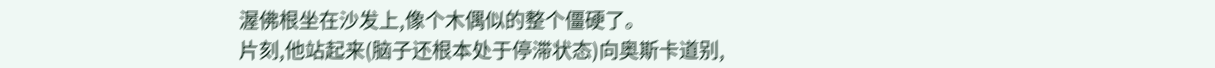渥佛根坐在沙发上,像个木偶似的整个僵硬了。
片刻,他站起来(脑子还根本处于停滞状态)向奥斯卡道别,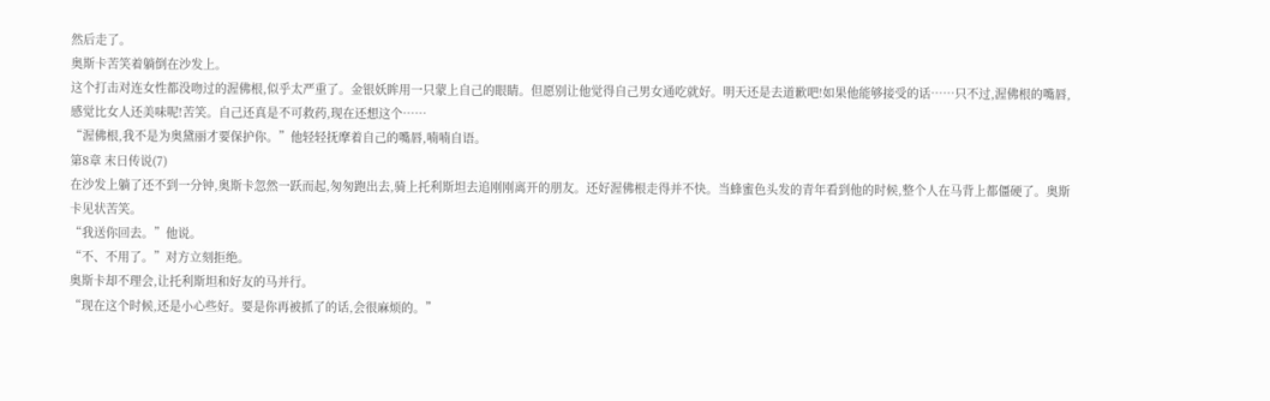然后走了。
奥斯卡苦笑着躺倒在沙发上。
这个打击对连女性都没吻过的渥佛根,似乎太严重了。金银妖眸用一只蒙上自己的眼睛。但愿别让他觉得自己男女通吃就好。明天还是去道歉吧!如果他能够接受的话……只不过,渥佛根的嘴唇,感觉比女人还美味呢!苦笑。自己还真是不可救药,现在还想这个……
“渥佛根,我不是为奥黛丽才要保护你。”他轻轻抚摩着自己的嘴唇,喃喃自语。
第8章 末日传说(7)
在沙发上躺了还不到一分钟,奥斯卡忽然一跃而起,匆匆跑出去,骑上托利斯坦去追刚刚离开的朋友。还好渥佛根走得并不快。当蜂蜜色头发的青年看到他的时候,整个人在马背上都僵硬了。奥斯卡见状苦笑。
“我送你回去。”他说。
“不、不用了。”对方立刻拒绝。
奥斯卡却不理会,让托利斯坦和好友的马并行。
“现在这个时候,还是小心些好。要是你再被抓了的话,会很麻烦的。”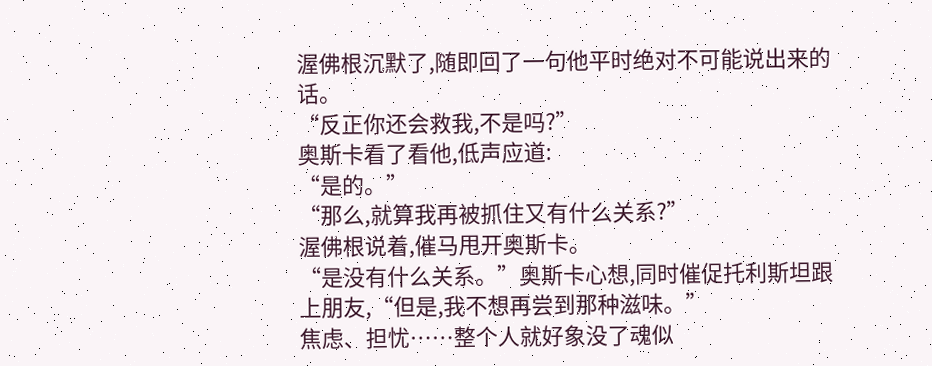渥佛根沉默了,随即回了一句他平时绝对不可能说出来的话。
“反正你还会救我,不是吗?”
奥斯卡看了看他,低声应道:
“是的。”
“那么,就算我再被抓住又有什么关系?”
渥佛根说着,催马甩开奥斯卡。
“是没有什么关系。”奥斯卡心想,同时催促托利斯坦跟上朋友,“但是,我不想再尝到那种滋味。”
焦虑、担忧……整个人就好象没了魂似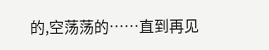的,空荡荡的……直到再见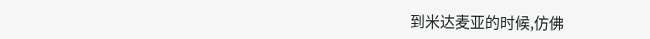到米达麦亚的时候,仿佛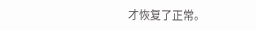才恢复了正常。